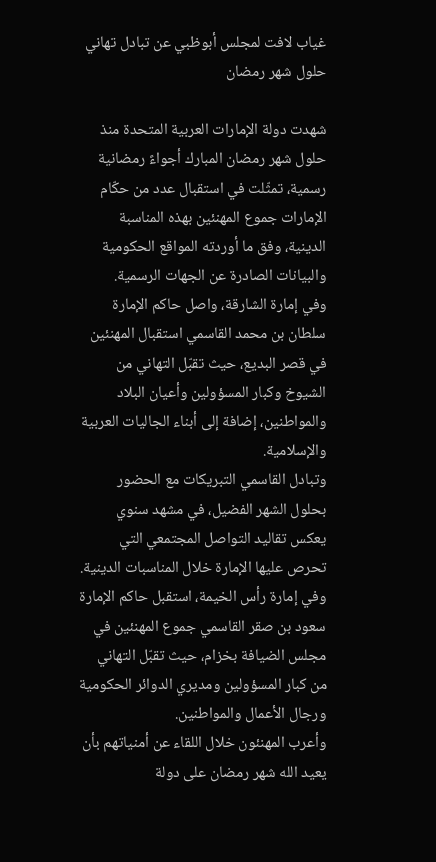غياب لافت لمجلس أبوظبي عن تبادل تهاني حلول شهر رمضان

شهدت دولة الإمارات العربية المتحدة منذ حلول شهر رمضان المبارك أجواءً رمضانية رسمية، تمثّلت في استقبال عدد من حكّام الإمارات جموع المهنئين بهذه المناسبة الدينية، وفق ما أوردته المواقع الحكومية والبيانات الصادرة عن الجهات الرسمية.
وفي إمارة الشارقة، واصل حاكم الإمارة سلطان بن محمد القاسمي استقبال المهنئين في قصر البديع، حيث تقبّل التهاني من الشيوخ وكبار المسؤولين وأعيان البلاد والمواطنين، إضافة إلى أبناء الجاليات العربية والإسلامية.
وتبادل القاسمي التبريكات مع الحضور بحلول الشهر الفضيل، في مشهد سنوي يعكس تقاليد التواصل المجتمعي التي تحرص عليها الإمارة خلال المناسبات الدينية.
وفي إمارة رأس الخيمة، استقبل حاكم الإمارة سعود بن صقر القاسمي جموع المهنئين في مجلس الضيافة بخزام، حيث تقبّل التهاني من كبار المسؤولين ومديري الدوائر الحكومية ورجال الأعمال والمواطنين.
وأعرب المهنئون خلال اللقاء عن أمنياتهم بأن يعيد الله شهر رمضان على دولة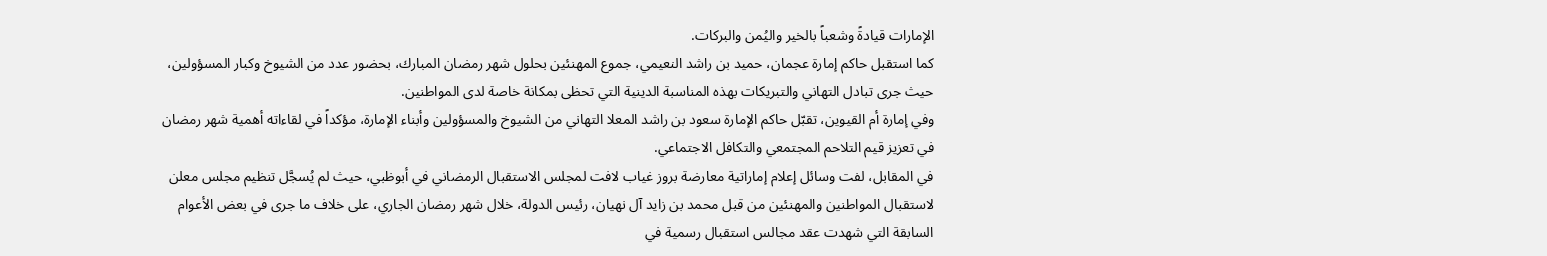الإمارات قيادةً وشعباً بالخير واليُمن والبركات.
كما استقبل حاكم إمارة عجمان، حميد بن راشد النعيمي، جموع المهنئين بحلول شهر رمضان المبارك، بحضور عدد من الشيوخ وكبار المسؤولين، حيث جرى تبادل التهاني والتبريكات بهذه المناسبة الدينية التي تحظى بمكانة خاصة لدى المواطنين.
وفي إمارة أم القيوين، تقبّل حاكم الإمارة سعود بن راشد المعلا التهاني من الشيوخ والمسؤولين وأبناء الإمارة، مؤكداً في لقاءاته أهمية شهر رمضان في تعزيز قيم التلاحم المجتمعي والتكافل الاجتماعي.
في المقابل، لفت وسائل إعلام إماراتية معارضة بروز غياب لافت لمجلس الاستقبال الرمضاني في أبوظبي، حيث لم يُسجَّل تنظيم مجلس معلن لاستقبال المواطنين والمهنئين من قبل محمد بن زايد آل نهيان، رئيس الدولة، خلال شهر رمضان الجاري، على خلاف ما جرى في بعض الأعوام السابقة التي شهدت عقد مجالس استقبال رسمية في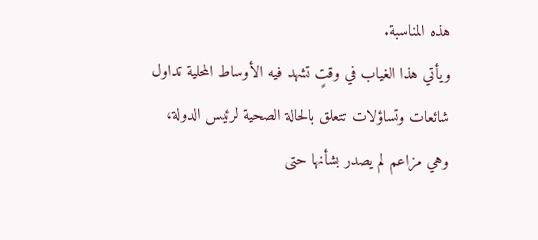هذه المناسبة.
ويأتي هذا الغياب في وقتٍ تشهد فيه الأوساط المحلية تداول شائعات وتساؤلات تتعلق بالحالة الصحية لرئيس الدولة، وهي مزاعم لم يصدر بشأنها حتى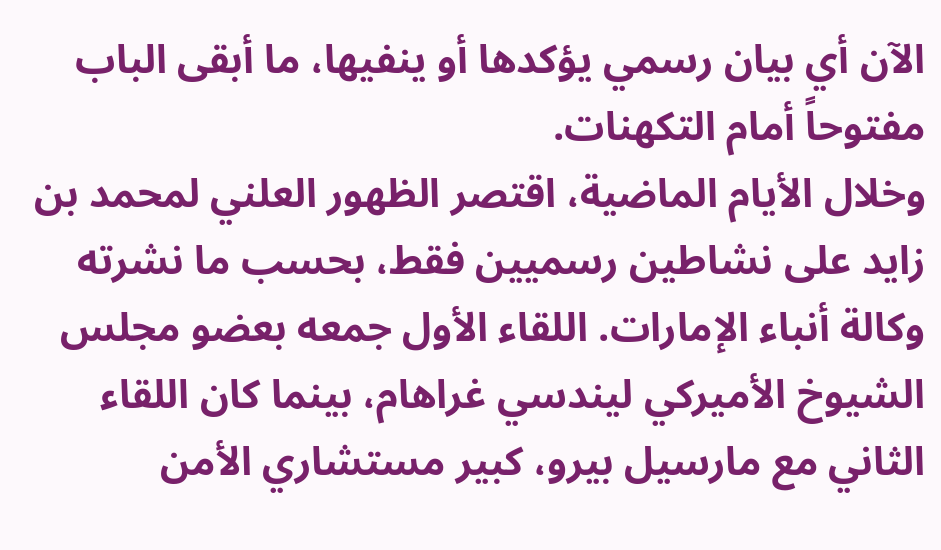الآن أي بيان رسمي يؤكدها أو ينفيها، ما أبقى الباب مفتوحاً أمام التكهنات.
وخلال الأيام الماضية، اقتصر الظهور العلني لمحمد بن زايد على نشاطين رسميين فقط، بحسب ما نشرته وكالة أنباء الإمارات. اللقاء الأول جمعه بعضو مجلس الشيوخ الأميركي ليندسي غراهام، بينما كان اللقاء الثاني مع مارسيل بيرو، كبير مستشاري الأمن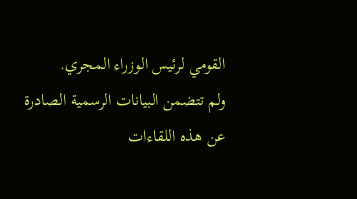القومي لرئيس الوزراء المجري.
ولم تتضمن البيانات الرسمية الصادرة عن هذه اللقاءات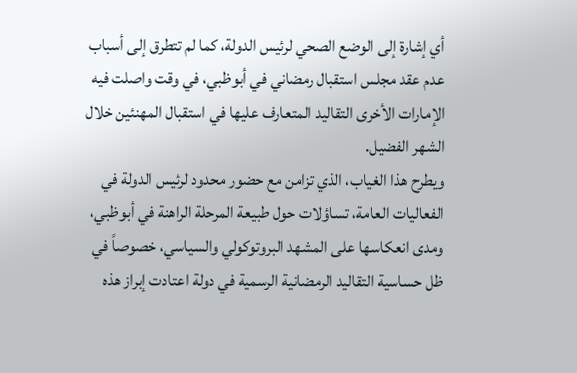أي إشارة إلى الوضع الصحي لرئيس الدولة، كما لم تتطرق إلى أسباب عدم عقد مجلس استقبال رمضاني في أبوظبي، في وقت واصلت فيه الإمارات الأخرى التقاليد المتعارف عليها في استقبال المهنئين خلال الشهر الفضيل.
ويطرح هذا الغياب، الذي تزامن مع حضور محدود لرئيس الدولة في الفعاليات العامة، تساؤلات حول طبيعة المرحلة الراهنة في أبوظبي، ومدى انعكاسها على المشهد البروتوكولي والسياسي، خصوصاً في ظل حساسية التقاليد الرمضانية الرسمية في دولة اعتادت إبراز هذه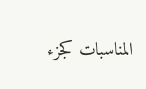المناسبات كجزء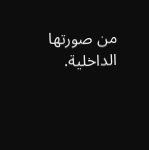من صورتها الداخلية.